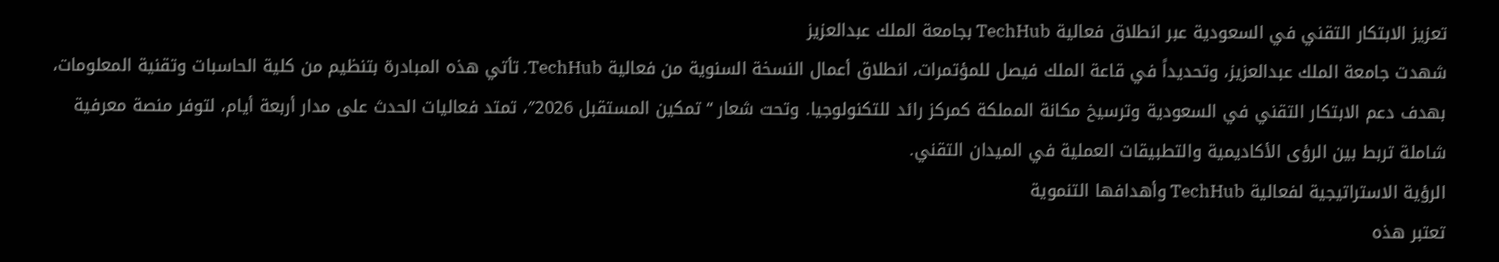تعزيز الابتكار التقني في السعودية عبر انطلاق فعالية TechHub بجامعة الملك عبدالعزيز
شهدت جامعة الملك عبدالعزيز، وتحديداً في قاعة الملك فيصل للمؤتمرات، انطلاق أعمال النسخة السنوية من فعالية TechHub. تأتي هذه المبادرة بتنظيم من كلية الحاسبات وتقنية المعلومات، بهدف دعم الابتكار التقني في السعودية وترسيخ مكانة المملكة كمركز رائد للتكنولوجيا. وتحت شعار “تمكين المستقبل 2026″، تمتد فعاليات الحدث على مدار أربعة أيام، لتوفر منصة معرفية شاملة تربط بين الرؤى الأكاديمية والتطبيقات العملية في الميدان التقني.
الرؤية الاستراتيجية لفعالية TechHub وأهدافها التنموية
تعتبر هذه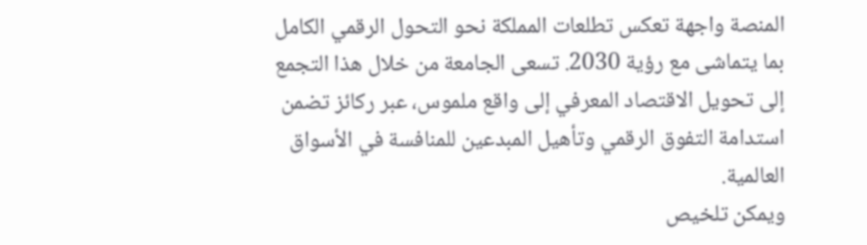المنصة واجهة تعكس تطلعات المملكة نحو التحول الرقمي الكامل بما يتماشى مع رؤية 2030. تسعى الجامعة من خلال هذا التجمع إلى تحويل الاقتصاد المعرفي إلى واقع ملموس، عبر ركائز تضمن استدامة التفوق الرقمي وتأهيل المبدعين للمنافسة في الأسواق العالمية.
ويمكن تلخيص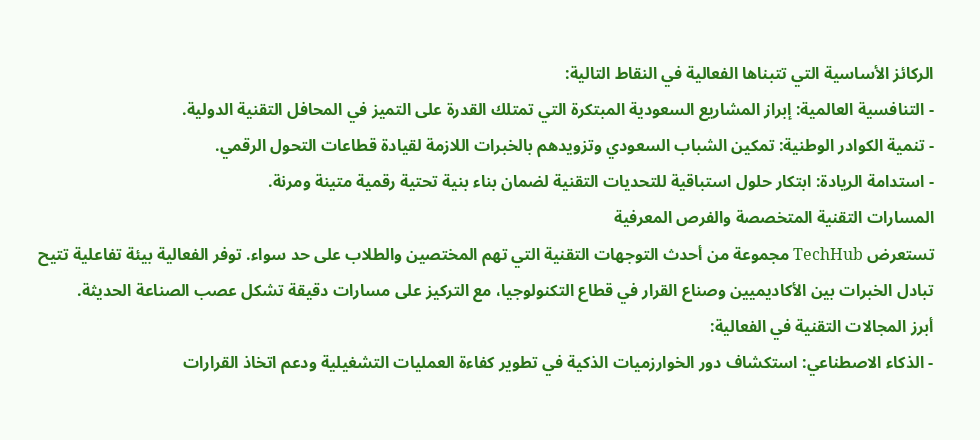الركائز الأساسية التي تتبناها الفعالية في النقاط التالية:
- التنافسية العالمية: إبراز المشاريع السعودية المبتكرة التي تمتلك القدرة على التميز في المحافل التقنية الدولية.
- تنمية الكوادر الوطنية: تمكين الشباب السعودي وتزويدهم بالخبرات اللازمة لقيادة قطاعات التحول الرقمي.
- استدامة الريادة: ابتكار حلول استباقية للتحديات التقنية لضمان بناء بنية تحتية رقمية متينة ومرنة.
المسارات التقنية المتخصصة والفرص المعرفية
تستعرض TechHub مجموعة من أحدث التوجهات التقنية التي تهم المختصين والطلاب على حد سواء. توفر الفعالية بيئة تفاعلية تتيح تبادل الخبرات بين الأكاديميين وصناع القرار في قطاع التكنولوجيا، مع التركيز على مسارات دقيقة تشكل عصب الصناعة الحديثة.
أبرز المجالات التقنية في الفعالية:
- الذكاء الاصطناعي: استكشاف دور الخوارزميات الذكية في تطوير كفاءة العمليات التشغيلية ودعم اتخاذ القرارات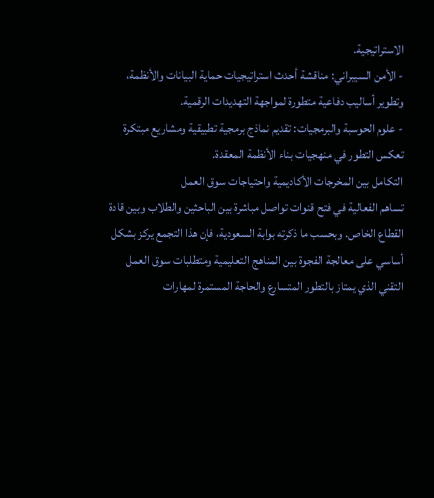الاستراتيجية.
- الأمن السيبراني: مناقشة أحدث استراتيجيات حماية البيانات والأنظمة، وتطوير أساليب دفاعية متطورة لمواجهة التهديدات الرقمية.
- علوم الحوسبة والبرمجيات: تقديم نماذج برمجية تطبيقية ومشاريع مبتكرة تعكس التطور في منهجيات بناء الأنظمة المعقدة.
التكامل بين المخرجات الأكاديمية واحتياجات سوق العمل
تساهم الفعالية في فتح قنوات تواصل مباشرة بين الباحثين والطلاب وبين قادة القطاع الخاص. وبحسب ما ذكرته بوابة السعودية، فإن هذا التجمع يركز بشكل أساسي على معالجة الفجوة بين المناهج التعليمية ومتطلبات سوق العمل التقني الذي يمتاز بالتطور المتسارع والحاجة المستمرة لمهارات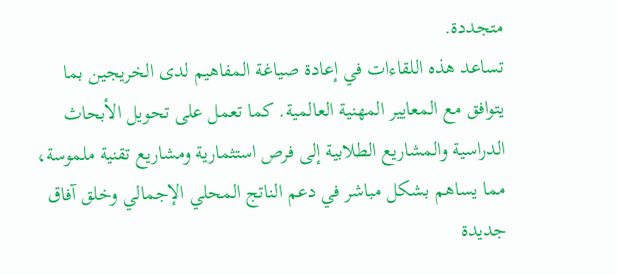متجددة.
تساعد هذه اللقاءات في إعادة صياغة المفاهيم لدى الخريجين بما يتوافق مع المعايير المهنية العالمية. كما تعمل على تحويل الأبحاث الدراسية والمشاريع الطلابية إلى فرص استثمارية ومشاريع تقنية ملموسة، مما يساهم بشكل مباشر في دعم الناتج المحلي الإجمالي وخلق آفاق جديدة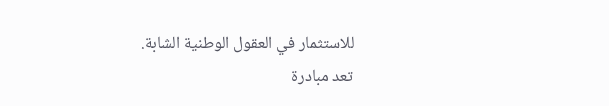للاستثمار في العقول الوطنية الشابة.
تعد مبادرة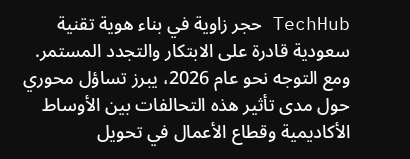TechHub حجر زاوية في بناء هوية تقنية سعودية قادرة على الابتكار والتجدد المستمر. ومع التوجه نحو عام 2026، يبرز تساؤل محوري حول مدى تأثير هذه التحالفات بين الأوساط الأكاديمية وقطاع الأعمال في تحويل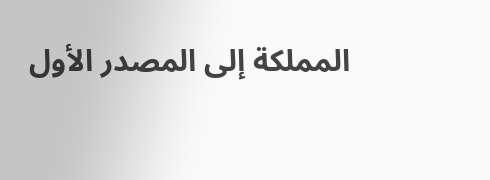المملكة إلى المصدر الأول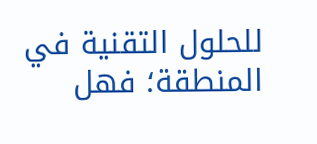للحلول التقنية في المنطقة؛ فهل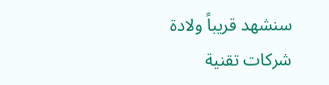سنشهد قريباً ولادة شركات تقنية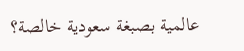عالمية بصبغة سعودية خالصة؟